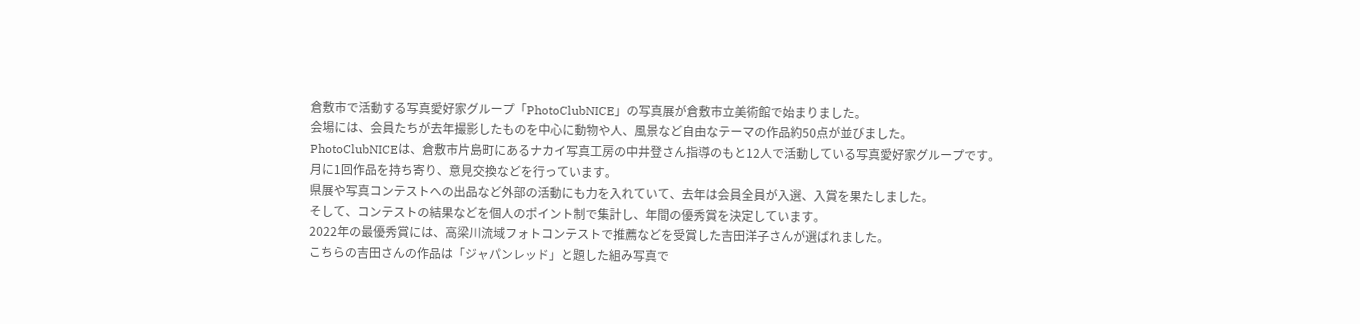倉敷市で活動する写真愛好家グループ「PhotoClubNICE」の写真展が倉敷市立美術館で始まりました。
会場には、会員たちが去年撮影したものを中心に動物や人、風景など自由なテーマの作品約50点が並びました。
PhotoClubNICEは、倉敷市片島町にあるナカイ写真工房の中井登さん指導のもと12人で活動している写真愛好家グループです。
月に1回作品を持ち寄り、意見交換などを行っています。
県展や写真コンテストへの出品など外部の活動にも力を入れていて、去年は会員全員が入選、入賞を果たしました。
そして、コンテストの結果などを個人のポイント制で集計し、年間の優秀賞を決定しています。
2022年の最優秀賞には、高梁川流域フォトコンテストで推薦などを受賞した吉田洋子さんが選ばれました。
こちらの吉田さんの作品は「ジャパンレッド」と題した組み写真で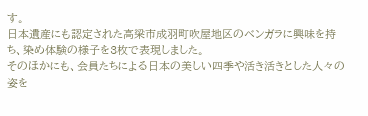す。
日本遺産にも認定された高梁市成羽町吹屋地区のベンガラに興味を持ち、染め体験の様子を3枚で表現しました。
そのほかにも、会員たちによる日本の美しい四季や活き活きとした人々の姿を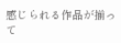感じられる作品が揃って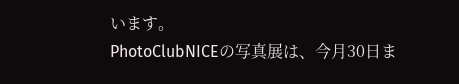います。
PhotoClubNICEの写真展は、今月30日ま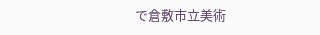で倉敷市立美術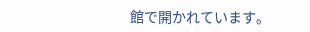館で開かれています。